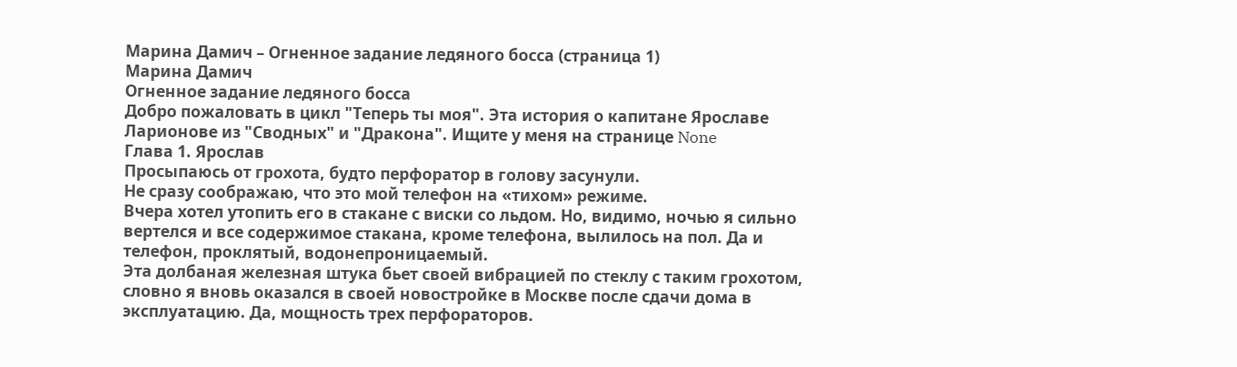Марина Дамич – Огненное задание ледяного босса (страница 1)
Марина Дамич
Огненное задание ледяного босса
Добро пожаловать в цикл "Теперь ты моя". Эта история о капитане Ярославе Ларионове из "Сводных" и "Дракона". Ищите у меня на странице None
Глава 1. Ярослав
Просыпаюсь от грохота, будто перфоратор в голову засунули.
Не сразу соображаю, что это мой телефон на «тихом» режиме.
Вчера хотел утопить его в стакане с виски со льдом. Но, видимо, ночью я сильно вертелся и все содержимое стакана, кроме телефона, вылилось на пол. Да и телефон, проклятый, водонепроницаемый.
Эта долбаная железная штука бьет своей вибрацией по стеклу с таким грохотом, словно я вновь оказался в своей новостройке в Москве после сдачи дома в эксплуатацию. Да, мощность трех перфораторов.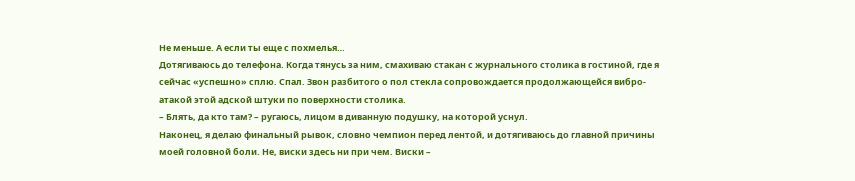Не меньше. А если ты еще с похмелья…
Дотягиваюсь до телефона. Когда тянусь за ним, смахиваю стакан с журнального столика в гостиной, где я сейчас «успешно» сплю. Спал. Звон разбитого о пол стекла сопровождается продолжающейся вибро-атакой этой адской штуки по поверхности столика.
– Блять, да кто там? – ругаюсь, лицом в диванную подушку, на которой уснул.
Наконец, я делаю финальный рывок, словно чемпион перед лентой, и дотягиваюсь до главной причины моей головной боли. Не, виски здесь ни при чем. Виски –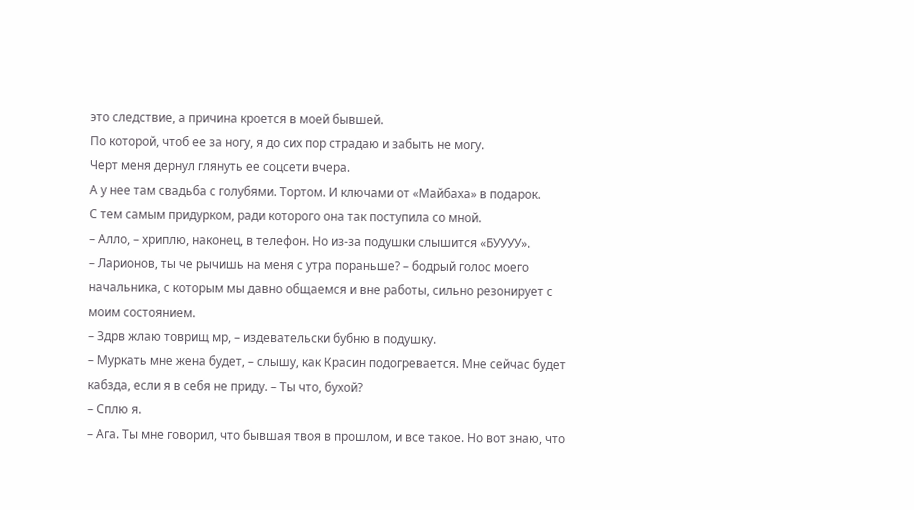это следствие, а причина кроется в моей бывшей.
По которой, чтоб ее за ногу, я до сих пор страдаю и забыть не могу.
Черт меня дернул глянуть ее соцсети вчера.
А у нее там свадьба с голубями. Тортом. И ключами от «Майбаха» в подарок.
С тем самым придурком, ради которого она так поступила со мной.
– Алло, – хриплю, наконец, в телефон. Но из-за подушки слышится «БУУУУ».
– Ларионов, ты че рычишь на меня с утра пораньше? – бодрый голос моего начальника, с которым мы давно общаемся и вне работы, сильно резонирует с моим состоянием.
– Здрв жлаю товрищ мр, – издевательски бубню в подушку.
– Муркать мне жена будет, – слышу, как Красин подогревается. Мне сейчас будет кабзда, если я в себя не приду. – Ты что, бухой?
– Сплю я.
– Ага. Ты мне говорил, что бывшая твоя в прошлом, и все такое. Но вот знаю, что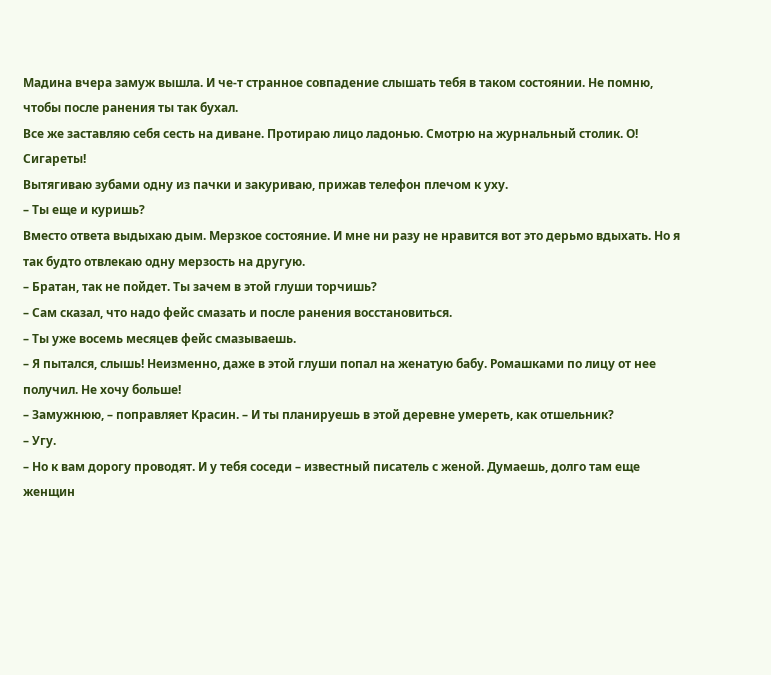Мадина вчера замуж вышла. И че-т странное совпадение слышать тебя в таком состоянии. Не помню, чтобы после ранения ты так бухал.
Все же заставляю себя сесть на диване. Протираю лицо ладонью. Смотрю на журнальный столик. О! Сигареты!
Вытягиваю зубами одну из пачки и закуриваю, прижав телефон плечом к уху.
– Ты еще и куришь?
Вместо ответа выдыхаю дым. Мерзкое состояние. И мне ни разу не нравится вот это дерьмо вдыхать. Но я так будто отвлекаю одну мерзость на другую.
– Братан, так не пойдет. Ты зачем в этой глуши торчишь?
– Сам сказал, что надо фейс смазать и после ранения восстановиться.
– Ты уже восемь месяцев фейс смазываешь.
– Я пытался, слышь! Неизменно, даже в этой глуши попал на женатую бабу. Ромашками по лицу от нее получил. Не хочу больше!
– Замужнюю, – поправляет Красин. – И ты планируешь в этой деревне умереть, как отшельник?
– Угу.
– Но к вам дорогу проводят. И у тебя соседи – известный писатель с женой. Думаешь, долго там еще женщин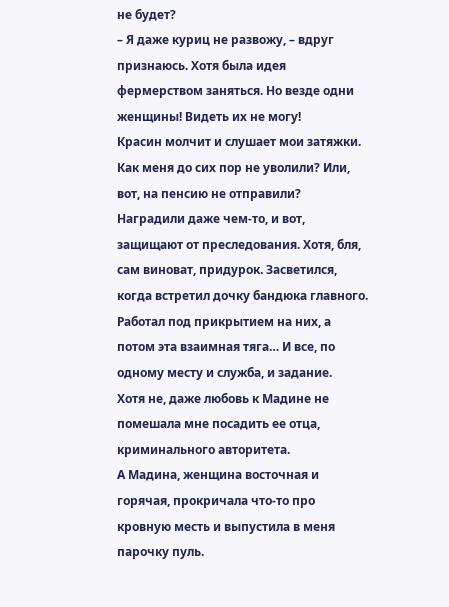не будет?
– Я даже куриц не развожу, – вдруг признаюсь. Хотя была идея фермерством заняться. Но везде одни женщины! Видеть их не могу!
Красин молчит и слушает мои затяжки. Как меня до сих пор не уволили? Или, вот, на пенсию не отправили? Наградили даже чем-то, и вот, защищают от преследования. Хотя, бля, сам виноват, придурок. Засветился, когда встретил дочку бандюка главного. Работал под прикрытием на них, а потом эта взаимная тяга… И все, по одному месту и служба, и задание.
Хотя не, даже любовь к Мадине не помешала мне посадить ее отца, криминального авторитета.
А Мадина, женщина восточная и горячая, прокричала что-то про кровную месть и выпустила в меня парочку пуль.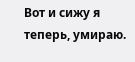Вот и сижу я теперь, умираю.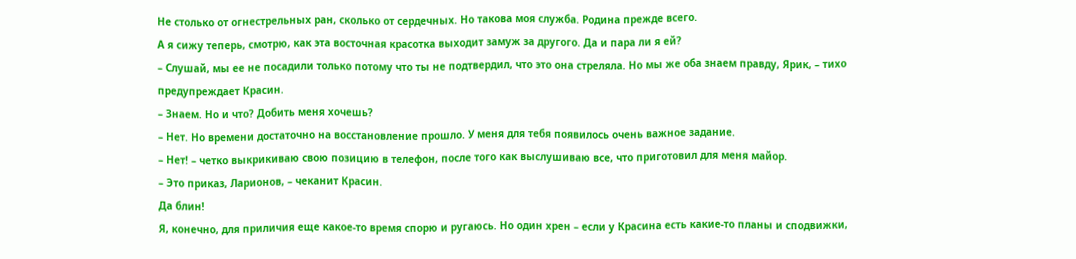Не столько от огнестрельных ран, сколько от сердечных. Но такова моя служба. Родина прежде всего.
А я сижу теперь, смотрю, как эта восточная красотка выходит замуж за другого. Да и пара ли я ей?
– Слушай, мы ее не посадили только потому что ты не подтвердил, что это она стреляла. Но мы же оба знаем правду, Ярик, – тихо предупреждает Красин.
– Знаем. Но и что? Добить меня хочешь?
– Нет. Но времени достаточно на восстановление прошло. У меня для тебя появилось очень важное задание.
– Нет! – четко выкрикиваю свою позицию в телефон, после того как выслушиваю все, что приготовил для меня майор.
– Это приказ, Ларионов, – чеканит Красин.
Да блин!
Я, конечно, для приличия еще какое-то время спорю и ругаюсь. Но один хрен – если у Красина есть какие-то планы и сподвижки,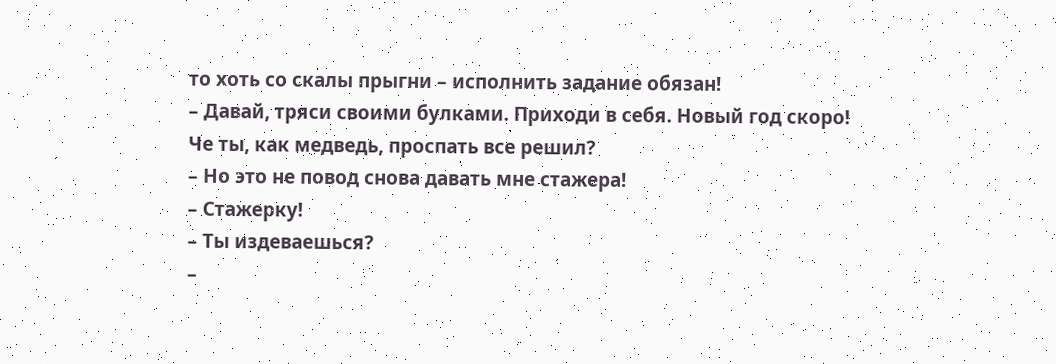то хоть со скалы прыгни – исполнить задание обязан!
– Давай, тряси своими булками. Приходи в себя. Новый год скоро! Че ты, как медведь, проспать все решил?
– Но это не повод снова давать мне стажера!
– Стажерку!
– Ты издеваешься?
–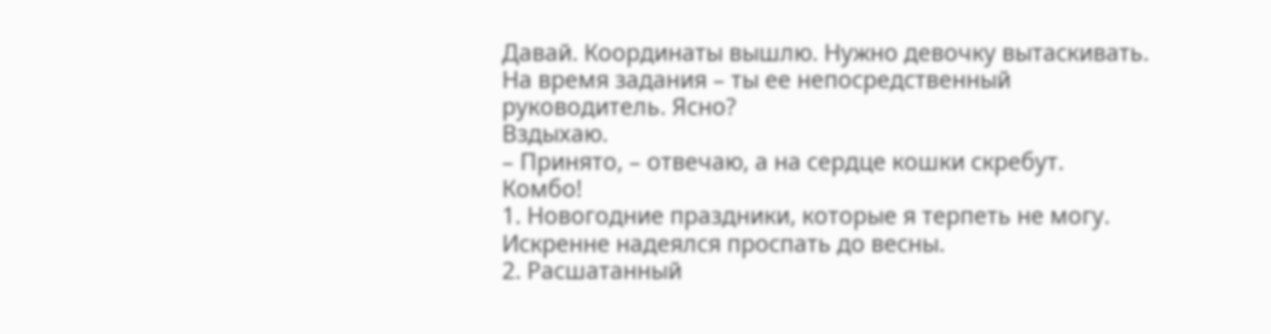Давай. Координаты вышлю. Нужно девочку вытаскивать. На время задания – ты ее непосредственный руководитель. Ясно?
Вздыхаю.
– Принято, – отвечаю, а на сердце кошки скребут.
Комбо!
1. Новогодние праздники, которые я терпеть не могу. Искренне надеялся проспать до весны.
2. Расшатанный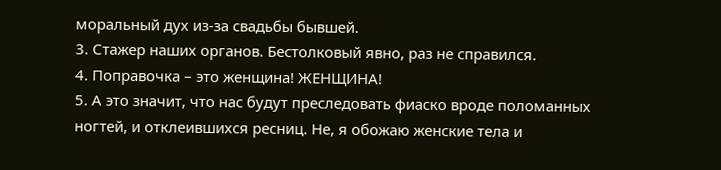моральный дух из-за свадьбы бывшей.
3. Стажер наших органов. Бестолковый явно, раз не справился.
4. Поправочка – это женщина! ЖЕНЩИНА!
5. А это значит, что нас будут преследовать фиаско вроде поломанных ногтей, и отклеившихся ресниц. Не, я обожаю женские тела и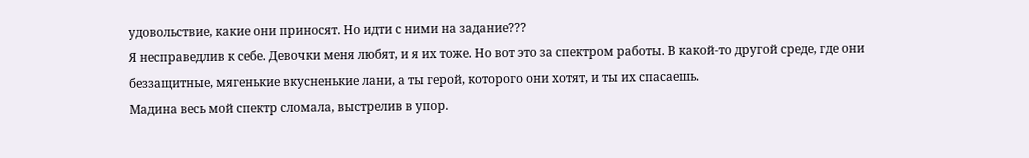удовольствие, какие они приносят. Но идти с ними на задание???
Я несправедлив к себе. Девочки меня любят, и я их тоже. Но вот это за спектром работы. В какой-то другой среде, где они беззащитные, мягенькие вкусненькие лани, а ты герой, которого они хотят, и ты их спасаешь.
Мадина весь мой спектр сломала, выстрелив в упор.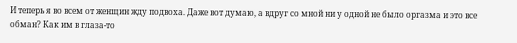И теперь я во всем от женщин жду подвоха. Даже вот думаю, а вдруг со мной ни у одной не было оргазма и это все обман? Как им в глаза-то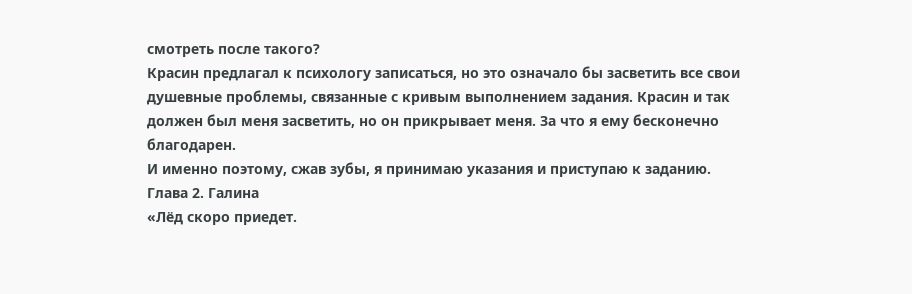смотреть после такого?
Красин предлагал к психологу записаться, но это означало бы засветить все свои душевные проблемы, связанные с кривым выполнением задания. Красин и так должен был меня засветить, но он прикрывает меня. За что я ему бесконечно благодарен.
И именно поэтому, сжав зубы, я принимаю указания и приступаю к заданию.
Глава 2. Галина
«Лёд скоро приедет.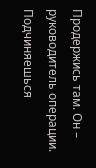Продержись там. Он – руководитель операции. Подчиняешься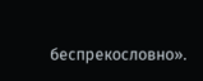беспрекословно».